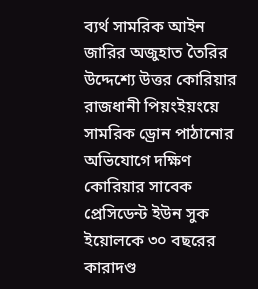ব্যর্থ সামরিক আইন জারির অজুহাত তৈরির উদ্দেশ্যে উত্তর কোরিয়ার রাজধানী পিয়ংইয়ংয়ে সামরিক ড্রোন পাঠানোর অভিযোগে দক্ষিণ কোরিয়ার সাবেক প্রেসিডেন্ট ইউন সুক ইয়োলকে ৩০ বছরের কারাদণ্ড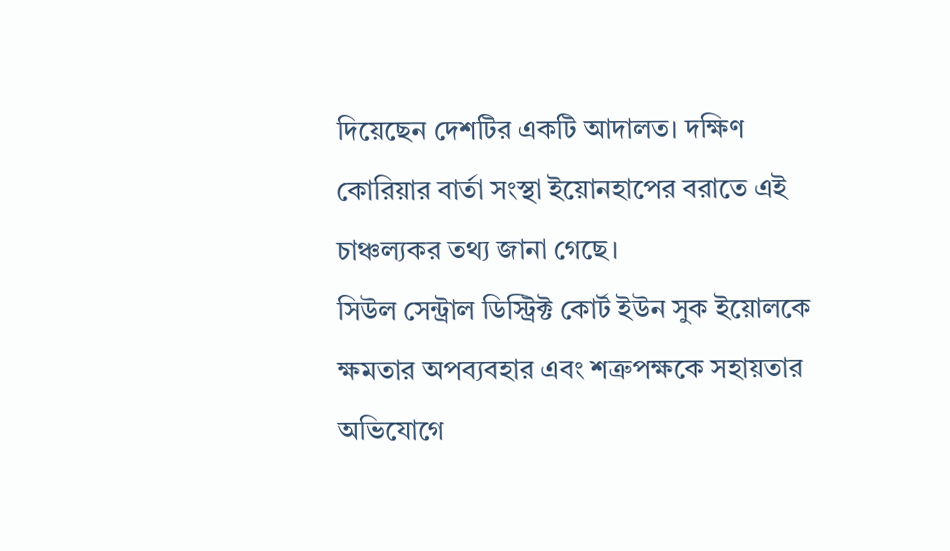দিয়েছেন দেশটির একটি আদালত। দক্ষিণ কোরিয়ার বার্তা সংস্থা ইয়োনহাপের বরাতে এই চাঞ্চল্যকর তথ্য জানা গেছে।
সিউল সেন্ট্রাল ডিস্ট্রিক্ট কোর্ট ইউন সুক ইয়োলকে ক্ষমতার অপব্যবহার এবং শত্রুপক্ষকে সহায়তার অভিযোগে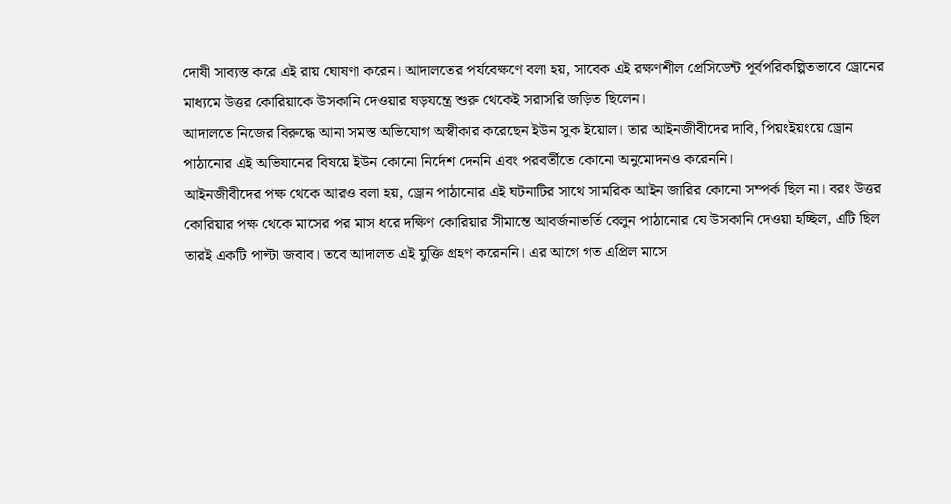দোষী সাব্যস্ত করে এই রায় ঘোষণা করেন। আদালতের পর্যবেক্ষণে বলা হয়, সাবেক এই রক্ষণশীল প্রেসিডেন্ট পূর্বপরিকল্পিতভাবে ড্রোনের মাধ্যমে উত্তর কোরিয়াকে উসকানি দেওয়ার ষড়যন্ত্রে শুরু থেকেই সরাসরি জড়িত ছিলেন।
আদালতে নিজের বিরুদ্ধে আনা সমস্ত অভিযোগ অস্বীকার করেছেন ইউন সুক ইয়োল। তার আইনজীবীদের দাবি, পিয়ংইয়ংয়ে ড্রোন পাঠানোর এই অভিযানের বিষয়ে ইউন কোনো নির্দেশ দেননি এবং পরবর্তীতে কোনো অনুমোদনও করেননি।
আইনজীবীদের পক্ষ থেকে আরও বলা হয়, ড্রোন পাঠানোর এই ঘটনাটির সাথে সামরিক আইন জারির কোনো সম্পর্ক ছিল না। বরং উত্তর কোরিয়ার পক্ষ থেকে মাসের পর মাস ধরে দক্ষিণ কোরিয়ার সীমান্তে আবর্জনাভর্তি বেলুন পাঠানোর যে উসকানি দেওয়া হচ্ছিল, এটি ছিল তারই একটি পাল্টা জবাব। তবে আদালত এই যুক্তি গ্রহণ করেননি। এর আগে গত এপ্রিল মাসে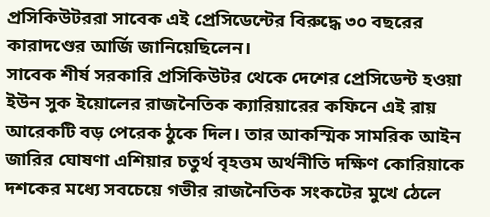প্রসিকিউটররা সাবেক এই প্রেসিডেন্টের বিরুদ্ধে ৩০ বছরের কারাদণ্ডের আর্জি জানিয়েছিলেন।
সাবেক শীর্ষ সরকারি প্রসিকিউটর থেকে দেশের প্রেসিডেন্ট হওয়া ইউন সুক ইয়োলের রাজনৈতিক ক্যারিয়ারের কফিনে এই রায় আরেকটি বড় পেরেক ঠুকে দিল। তার আকস্মিক সামরিক আইন জারির ঘোষণা এশিয়ার চতুর্থ বৃহত্তম অর্থনীতি দক্ষিণ কোরিয়াকে দশকের মধ্যে সবচেয়ে গভীর রাজনৈতিক সংকটের মুখে ঠেলে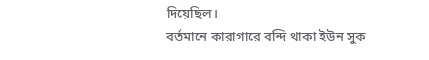দিয়েছিল।
বর্তমানে কারাগারে বন্দি থাকা ইউন সুক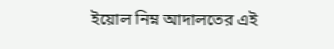ইয়োল নিম্ন আদালতের এই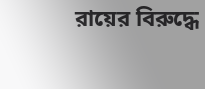রায়ের বিরুদ্ধে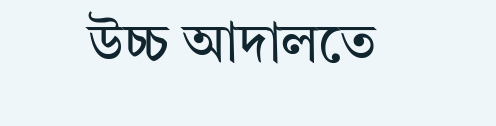উচ্চ আদালতে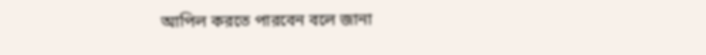আপিল করতে পারবেন বলে জানা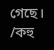গেছে।
/কহু